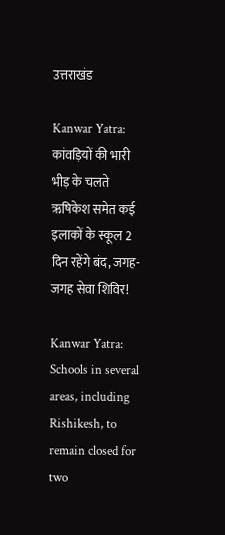उत्तराखंड

Kanwar Yatra: कांवड़ियों की भारी भीड़ के चलते ऋषिकेश समेत कई इलाकों के स्कूल 2 दिन रहेंगे बंद, जगह-जगह सेवा शिविर!

Kanwar Yatra: Schools in several areas, including Rishikesh, to remain closed for two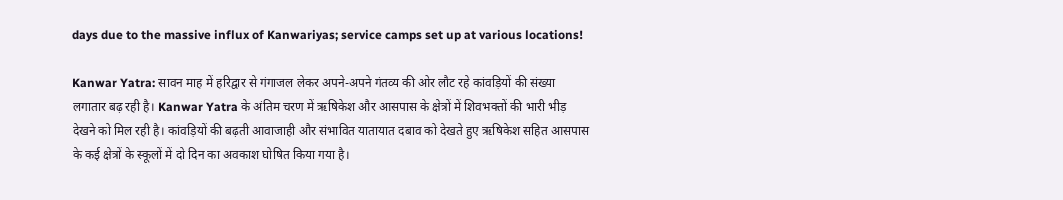days due to the massive influx of Kanwariyas; service camps set up at various locations!

Kanwar Yatra: सावन माह में हरिद्वार से गंगाजल लेकर अपने-अपने गंतव्य की ओर लौट रहे कांवड़ियों की संख्या लगातार बढ़ रही है। Kanwar Yatra के अंतिम चरण में ऋषिकेश और आसपास के क्षेत्रों में शिवभक्तों की भारी भीड़ देखने को मिल रही है। कांवड़ियों की बढ़ती आवाजाही और संभावित यातायात दबाव को देखते हुए ऋषिकेश सहित आसपास के कई क्षेत्रों के स्कूलों में दो दिन का अवकाश घोषित किया गया है।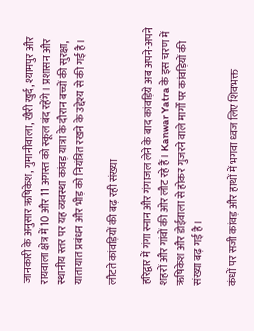जानकारी के अनुसार ऋषिकेश, गुमानीवाला, खैरी खुर्द, श्यामपुर और रायवाला क्षेत्र में 10 और 11 अगस्त को स्कूल बंद रहेंगे। प्रशासन और स्थानीय स्तर पर यह व्यवस्था कांवड़ यात्रा के दौरान बच्चों की सुरक्षा, यातायात प्रबंधन और भीड़ को नियंत्रित रखने के उद्देश्य से की गई है।

लौटते कांवड़ियों की बढ़ रही संख्या

हरिद्वार में गंगा स्नान और गंगाजल लेने के बाद कांवड़िये अब अपने-अपने शहरों और गांवों की ओर लौट रहे हैं। Kanwar Yatra के इस चरण में ऋषिकेश और डोईवाला से होकर गुजरने वाले मार्गों पर कांवड़ियों की संख्या बढ़ गई है।

कंधों पर सजी कांवड़ और हाथों में भगवा ध्वज लिए शिवभक्त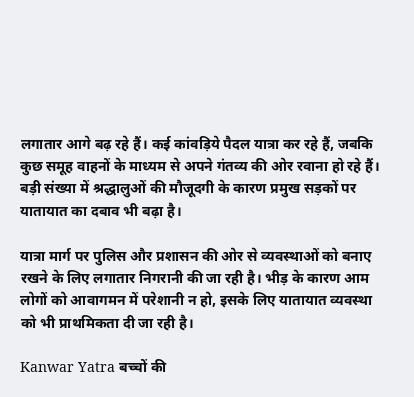लगातार आगे बढ़ रहे हैं। कई कांवड़िये पैदल यात्रा कर रहे हैं, जबकि कुछ समूह वाहनों के माध्यम से अपने गंतव्य की ओर रवाना हो रहे हैं। बड़ी संख्या में श्रद्धालुओं की मौजूदगी के कारण प्रमुख सड़कों पर यातायात का दबाव भी बढ़ा है।

यात्रा मार्ग पर पुलिस और प्रशासन की ओर से व्यवस्थाओं को बनाए रखने के लिए लगातार निगरानी की जा रही है। भीड़ के कारण आम लोगों को आवागमन में परेशानी न हो, इसके लिए यातायात व्यवस्था को भी प्राथमिकता दी जा रही है।

Kanwar Yatra बच्चों की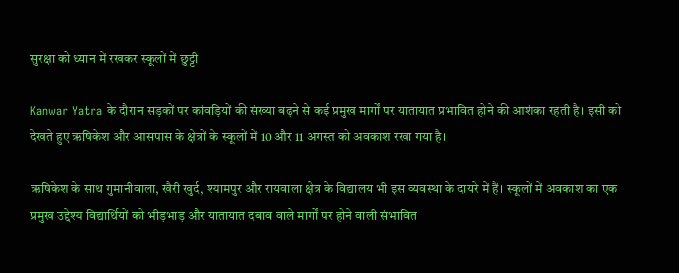सुरक्षा को ध्यान में रखकर स्कूलों में छुट्टी

Kanwar Yatra के दौरान सड़कों पर कांवड़ियों की संख्या बढ़ने से कई प्रमुख मार्गों पर यातायात प्रभावित होने की आशंका रहती है। इसी को देखते हुए ऋषिकेश और आसपास के क्षेत्रों के स्कूलों में 10 और 11 अगस्त को अवकाश रखा गया है।

ऋषिकेश के साथ गुमानीवाला, खैरी खुर्द, श्यामपुर और रायवाला क्षेत्र के विद्यालय भी इस व्यवस्था के दायरे में हैं। स्कूलों में अवकाश का एक प्रमुख उद्देश्य विद्यार्थियों को भीड़भाड़ और यातायात दबाव वाले मार्गों पर होने वाली संभावित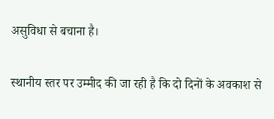असुविधा से बचाना है।

स्थानीय स्तर पर उम्मीद की जा रही है कि दो दिनों के अवकाश से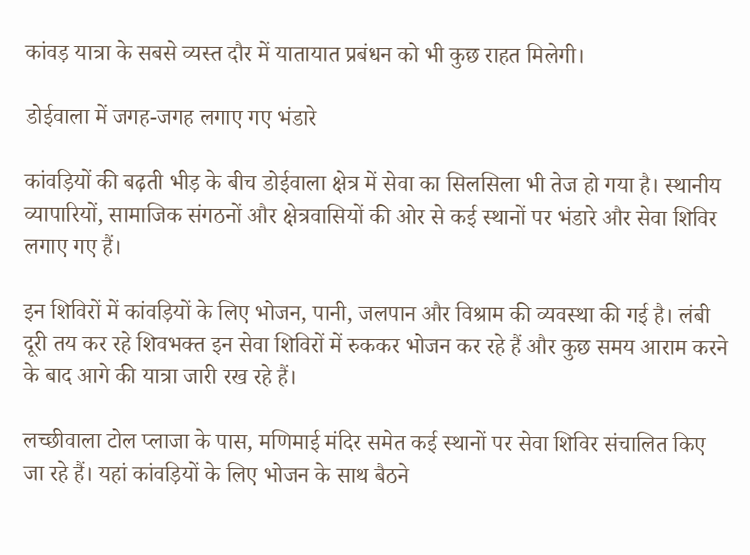कांवड़ यात्रा के सबसे व्यस्त दौर में यातायात प्रबंधन को भी कुछ राहत मिलेगी।

डोईवाला में जगह-जगह लगाए गए भंडारे

कांवड़ियों की बढ़ती भीड़ के बीच डोईवाला क्षेत्र में सेवा का सिलसिला भी तेज हो गया है। स्थानीय व्यापारियों, सामाजिक संगठनों और क्षेत्रवासियों की ओर से कई स्थानों पर भंडारे और सेवा शिविर लगाए गए हैं।

इन शिविरों में कांवड़ियों के लिए भोजन, पानी, जलपान और विश्राम की व्यवस्था की गई है। लंबी दूरी तय कर रहे शिवभक्त इन सेवा शिविरों में रुककर भोजन कर रहे हैं और कुछ समय आराम करने के बाद आगे की यात्रा जारी रख रहे हैं।

लच्छीवाला टोल प्लाजा के पास, मणिमाई मंदिर समेत कई स्थानों पर सेवा शिविर संचालित किए जा रहे हैं। यहां कांवड़ियों के लिए भोजन के साथ बैठने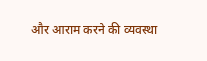और आराम करने की व्यवस्था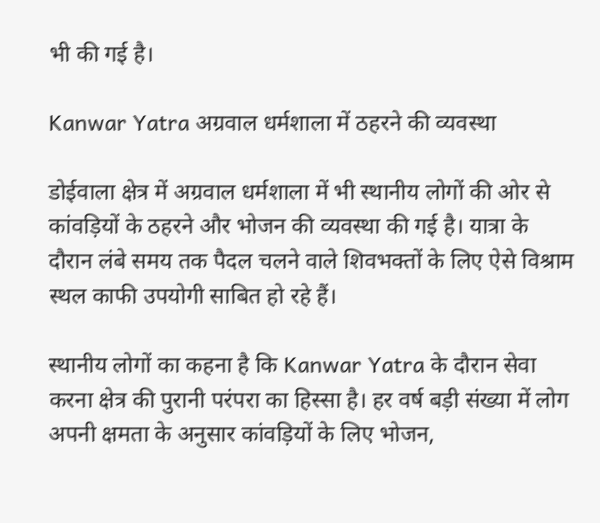भी की गई है।

Kanwar Yatra अग्रवाल धर्मशाला में ठहरने की व्यवस्था

डोईवाला क्षेत्र में अग्रवाल धर्मशाला में भी स्थानीय लोगों की ओर से कांवड़ियों के ठहरने और भोजन की व्यवस्था की गई है। यात्रा के दौरान लंबे समय तक पैदल चलने वाले शिवभक्तों के लिए ऐसे विश्राम स्थल काफी उपयोगी साबित हो रहे हैं।

स्थानीय लोगों का कहना है कि Kanwar Yatra के दौरान सेवा करना क्षेत्र की पुरानी परंपरा का हिस्सा है। हर वर्ष बड़ी संख्या में लोग अपनी क्षमता के अनुसार कांवड़ियों के लिए भोजन,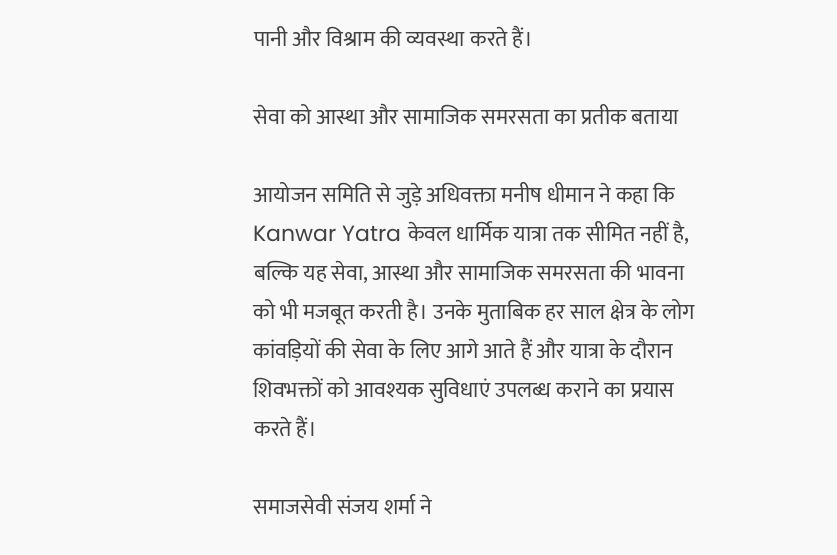पानी और विश्राम की व्यवस्था करते हैं।

सेवा को आस्था और सामाजिक समरसता का प्रतीक बताया

आयोजन समिति से जुड़े अधिवक्ता मनीष धीमान ने कहा कि Kanwar Yatra केवल धार्मिक यात्रा तक सीमित नहीं है, बल्कि यह सेवा, आस्था और सामाजिक समरसता की भावना को भी मजबूत करती है। उनके मुताबिक हर साल क्षेत्र के लोग कांवड़ियों की सेवा के लिए आगे आते हैं और यात्रा के दौरान शिवभक्तों को आवश्यक सुविधाएं उपलब्ध कराने का प्रयास करते हैं।

समाजसेवी संजय शर्मा ने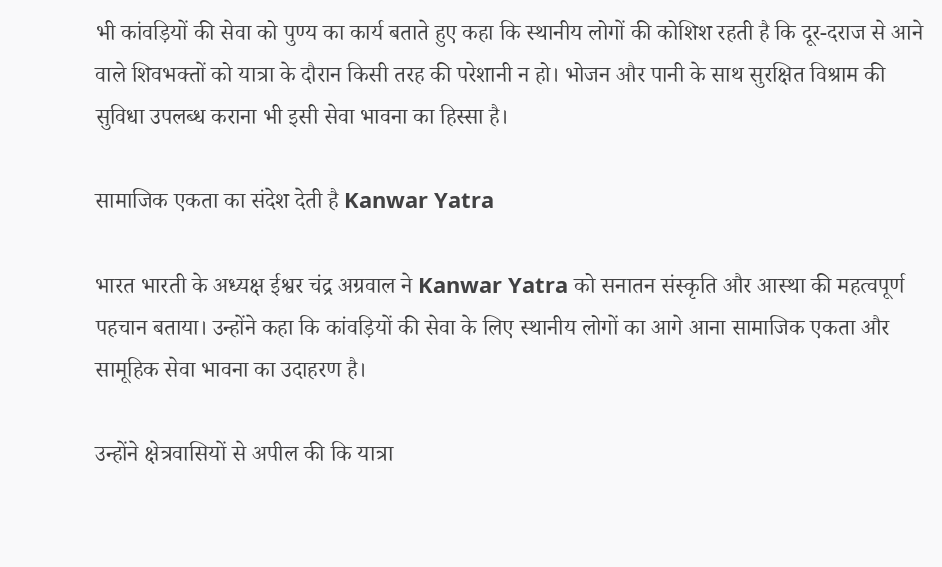भी कांवड़ियों की सेवा को पुण्य का कार्य बताते हुए कहा कि स्थानीय लोगों की कोशिश रहती है कि दूर-दराज से आने वाले शिवभक्तों को यात्रा के दौरान किसी तरह की परेशानी न हो। भोजन और पानी के साथ सुरक्षित विश्राम की सुविधा उपलब्ध कराना भी इसी सेवा भावना का हिस्सा है।

सामाजिक एकता का संदेश देती है Kanwar Yatra

भारत भारती के अध्यक्ष ईश्वर चंद्र अग्रवाल ने Kanwar Yatra को सनातन संस्कृति और आस्था की महत्वपूर्ण पहचान बताया। उन्होंने कहा कि कांवड़ियों की सेवा के लिए स्थानीय लोगों का आगे आना सामाजिक एकता और सामूहिक सेवा भावना का उदाहरण है।

उन्होंने क्षेत्रवासियों से अपील की कि यात्रा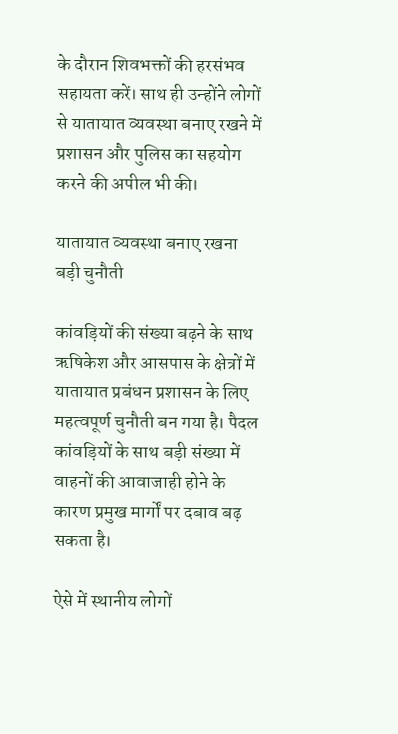के दौरान शिवभक्तों की हरसंभव सहायता करें। साथ ही उन्होंने लोगों से यातायात व्यवस्था बनाए रखने में प्रशासन और पुलिस का सहयोग करने की अपील भी की।

यातायात व्यवस्था बनाए रखना बड़ी चुनौती

कांवड़ियों की संख्या बढ़ने के साथ ऋषिकेश और आसपास के क्षेत्रों में यातायात प्रबंधन प्रशासन के लिए महत्वपूर्ण चुनौती बन गया है। पैदल कांवड़ियों के साथ बड़ी संख्या में वाहनों की आवाजाही होने के कारण प्रमुख मार्गों पर दबाव बढ़ सकता है।

ऐसे में स्थानीय लोगों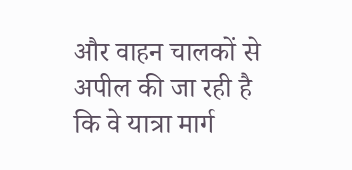और वाहन चालकों से अपील की जा रही है कि वे यात्रा मार्ग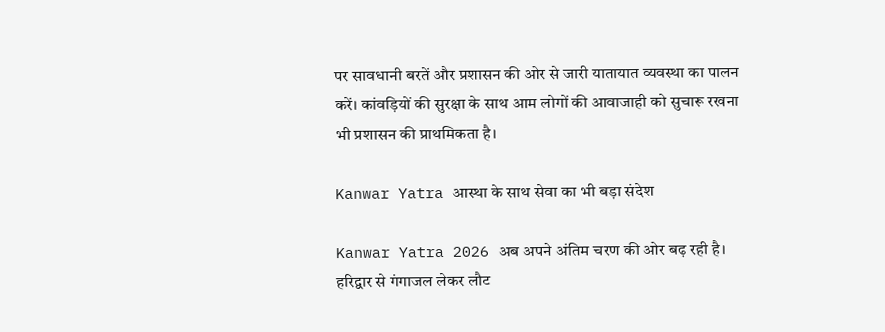पर सावधानी बरतें और प्रशासन की ओर से जारी यातायात व्यवस्था का पालन करें। कांवड़ियों की सुरक्षा के साथ आम लोगों की आवाजाही को सुचारू रखना भी प्रशासन की प्राथमिकता है।

Kanwar Yatra आस्था के साथ सेवा का भी बड़ा संदेश

Kanwar Yatra 2026 अब अपने अंतिम चरण की ओर बढ़ रही है। हरिद्वार से गंगाजल लेकर लौट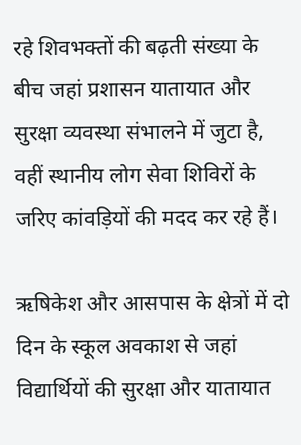रहे शिवभक्तों की बढ़ती संख्या के बीच जहां प्रशासन यातायात और सुरक्षा व्यवस्था संभालने में जुटा है, वहीं स्थानीय लोग सेवा शिविरों के जरिए कांवड़ियों की मदद कर रहे हैं।

ऋषिकेश और आसपास के क्षेत्रों में दो दिन के स्कूल अवकाश से जहां विद्यार्थियों की सुरक्षा और यातायात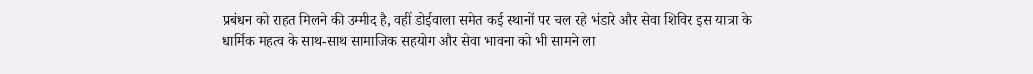प्रबंधन को राहत मिलने की उम्मीद है, वहीं डोईवाला समेत कई स्थानों पर चल रहे भंडारे और सेवा शिविर इस यात्रा के धार्मिक महत्व के साथ-साथ सामाजिक सहयोग और सेवा भावना को भी सामने ला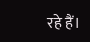रहे हैं।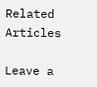Related Articles

Leave a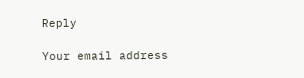Reply

Your email address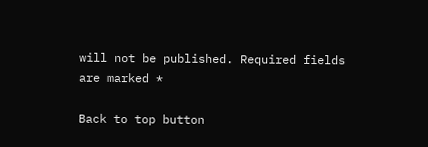will not be published. Required fields are marked *

Back to top button